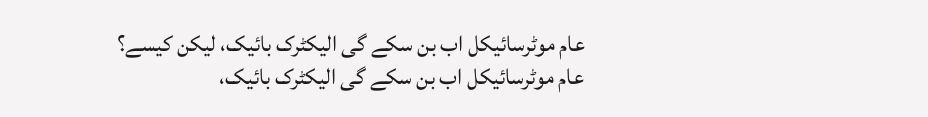عام موٹرسائیکل اب بن سکے گی الیکٹرک بائیک، لیکن کیسے؟
عام موٹرسائیکل اب بن سکے گی الیکٹرک بائیک،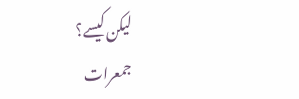لیکن کیسے؟
جمعرات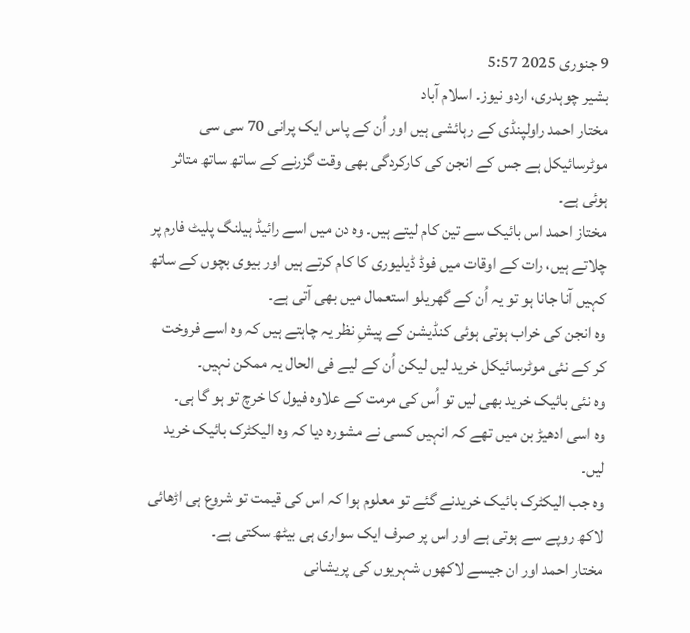9 جنوری 2025 5:57
بشیر چوہدری، اردو نیوز۔ اسلام آباد
مختار احمد راولپنڈی کے رہائشی ہیں اور اُن کے پاس ایک پرانی 70 سی سی موٹرسائیکل ہے جس کے انجن کی کارکردگی بھی وقت گزرنے کے ساتھ ساتھ متاثر ہوئی ہے۔
مختاز احمد اس بائیک سے تین کام لیتے ہیں۔ وہ دن میں اسے رائیڈ ہیلنگ پلیٹ فارم پر چلاتے ہیں، رات کے اوقات میں فوڈ ڈیلیوری کا کام کرتے ہیں اور بیوی بچوں کے ساتھ کہیں آنا جانا ہو تو یہ اُن کے گھریلو استعمال میں بھی آتی ہے۔
وہ انجن کی خراب ہوتی ہوئی کنڈیشن کے پیشِ نظر یہ چاہتے ہیں کہ وہ اسے فروخت کر کے نئی موٹرسائیکل خرید لیں لیکن اُن کے لیے فی الحال یہ ممکن نہیں۔
وہ نئی بائیک خرید بھی لیں تو اُس کی مرمت کے علاوہ فیول کا خرچ تو ہو گا ہی۔
وہ اسی ادھیڑ بن میں تھے کہ انہیں کسی نے مشورہ دیا کہ وہ الیکٹرک بائیک خرید لیں۔
وہ جب الیکٹرک بائیک خریدنے گئے تو معلوم ہوا کہ اس کی قیمت تو شروع ہی اڑھائی لاکھ روپے سے ہوتی ہے اور اس پر صرف ایک سواری ہی بیٹھ سکتی ہے۔
مختار احمد اور ان جیسے لاکھوں شہریوں کی پریشانی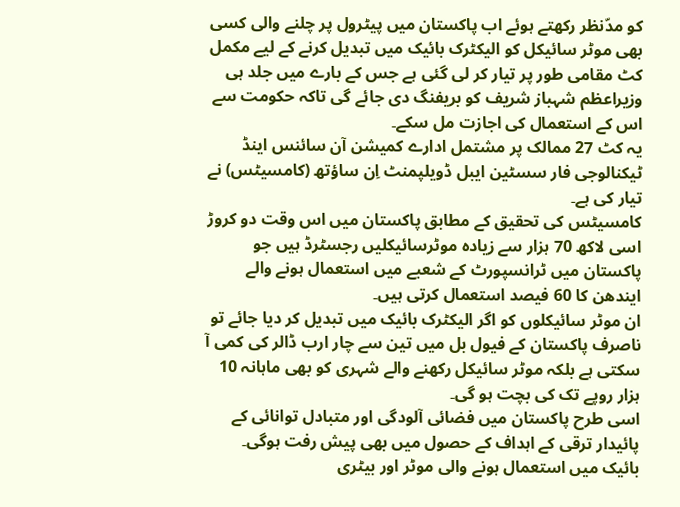کو مدّنظر رکھتے ہوئے اب پاکستان میں پیٹرول پر چلنے والی کسی بھی موٹر سائیکل کو الیکٹرک بائیک میں تبدیل کرنے کے لیے مکمل کٹ مقامی طور پر تیار کر لی گئی ہے جس کے بارے میں جلد ہی وزیراعظم شہباز شریف کو بریفنگ دی جائے گی تاکہ حکومت سے اس کے استعمال کی اجازت مل سکے۔
یہ کٹ 27 ممالک پر مشتمل ادارے کمیشن آن سائنس اینڈ ٹیکنالوجی فار سسٹین ایبل ڈویلپمنٹ اِن ساؤتھ (کامسیٹس) نے تیار کی ہے۔
کامسیٹس کی تحقیق کے مطابق پاکستان میں اس وقت دو کروڑ اسی لاکھ 70 ہزار سے زیادہ موٹرسائیکلیں رجسٹرڈ ہیں جو پاکستان میں ٹرانسپورٹ کے شعبے میں استعمال ہونے والے ایندھن کا 60 فیصد استعمال کرتی ہیں۔
ان موٹر سائیکلوں کو اگر الیکٹرک بائیک میں تبدیل کر دیا جائے تو ناصرف پاکستان کے فیول بل میں تین سے چار ارب ڈالر کی کمی آ سکتی ہے بلکہ موٹر سائیکل رکھنے والے شہری کو بھی ماہانہ 10 ہزار روپے تک کی بچت ہو گی۔
اسی طرح پاکستان میں فضائی آلودگی اور متبادل توانائی کے پائیدار ترقی کے اہداف کے حصول میں بھی پیش رفت ہوگی۔
بائیک میں استعمال ہونے والی موٹر اور بیٹری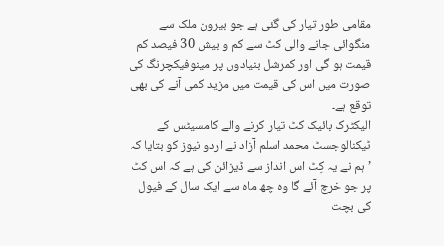مقامی طور تیار کی گئی ہے جو بیرون ملک سے منگوائی جانے والی کٹ سے کم و بیش 30 فیصد کم قیمت ہو گی اور کمرشل بنیادوں پر مینوفیکچرنگ کی صورت میں اس کی قیمت میں مزید کمی آنے کی بھی توقع ہے۔
الیکٹرک بائیک کٹ تیار کرنے والے کامسیٹس کے ٹیکنالوجسٹ محمد اسلم آزاد نے اردو نیوز کو بتایا کہ ’ہم نے یہ کِٹ اس انداز سے ڈیزائن کی ہے کہ اس کٹ پر جو خرچ آئے گا وہ چھ ماہ سے ایک سال کے فیول کی بچت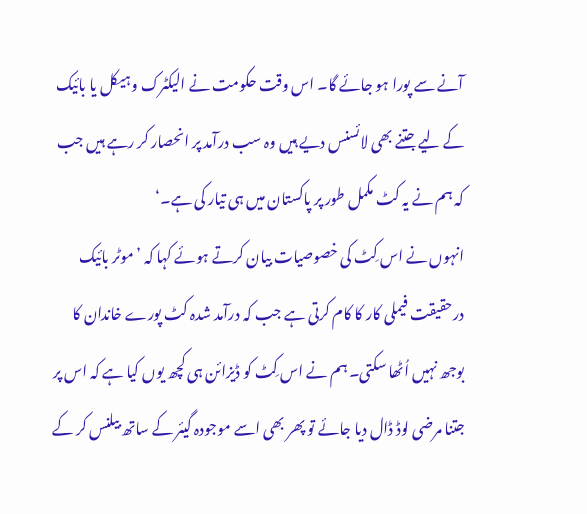آنے سے پورا ہو جائے گا۔ اس وقت حکومت نے الیکٹرک وہیکل یا بائیک کے لیے جتنے بھی لائسنس دیے ہیں وہ سب درآمد پر انحصار کر رہے ہیں جب کہ ہم نے یہ کٹ مکمل طور پر پاکستان میں ہی تیار کی ہے۔‘
انہوں نے اس کِٹ کی خصوصیات بیان کرتے ہوئے کہا کہ ’موٹر بائیک درحقیقت فیملی کار کا کام کرتی ہے جب کہ درآمد شدہ کٹ پورے خاندان کا بوجھ نہیں اُٹھا سکتی۔ ہم نے اس کِٹ کو ڈیزائن ہی کچھ یوں کیا ہے کہ اس پر جتنا مرضی لوڈ ڈال دیا جائے تو پھر بھی اسے موجودہ گیئر کے ساتھ بیلنس کر کے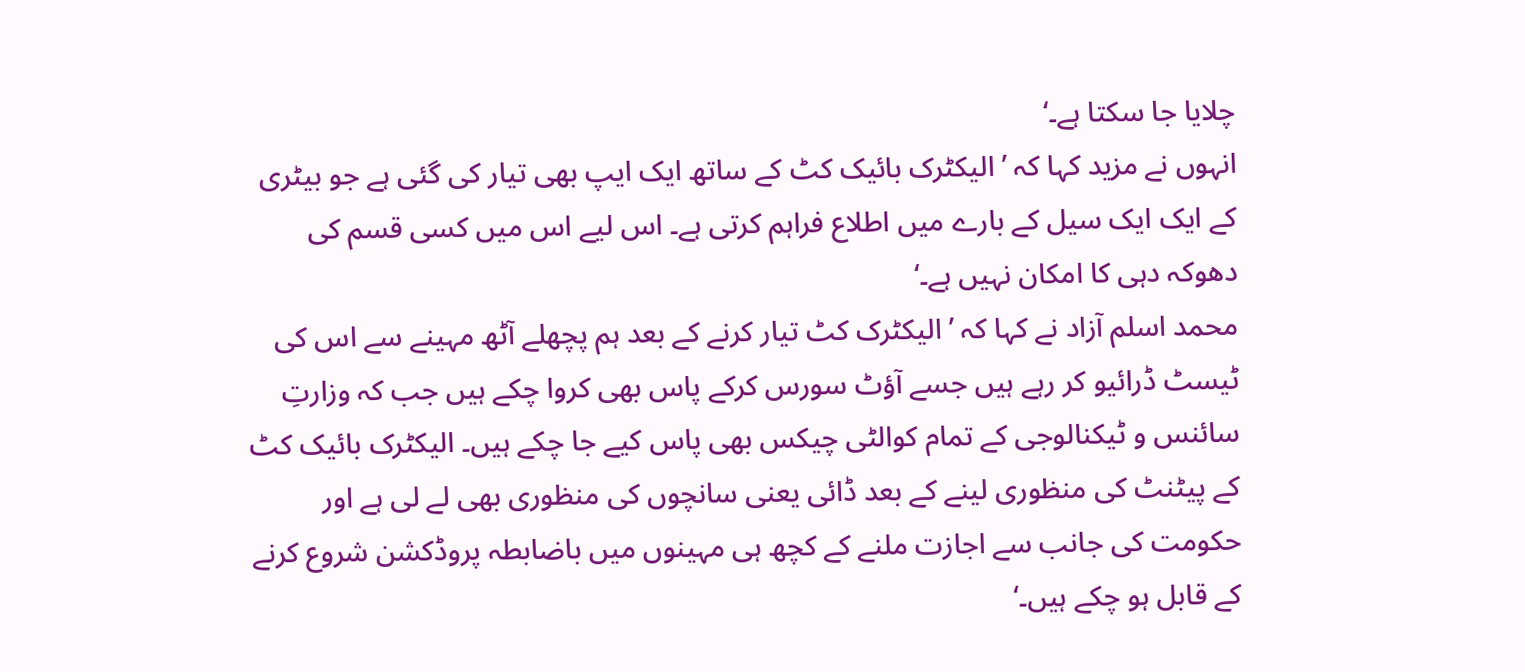چلایا جا سکتا ہے۔‘
انہوں نے مزید کہا کہ ’الیکٹرک بائیک کٹ کے ساتھ ایک ایپ بھی تیار کی گئی ہے جو بیٹری کے ایک ایک سیل کے بارے میں اطلاع فراہم کرتی ہے۔ اس لیے اس میں کسی قسم کی دھوکہ دہی کا امکان نہیں ہے۔‘
محمد اسلم آزاد نے کہا کہ ’الیکٹرک کٹ تیار کرنے کے بعد ہم پچھلے آٹھ مہینے سے اس کی ٹیسٹ ڈرائیو کر رہے ہیں جسے آؤٹ سورس کرکے پاس بھی کروا چکے ہیں جب کہ وزارتِ سائنس و ٹیکنالوجی کے تمام کوالٹی چیکس بھی پاس کیے جا چکے ہیں۔ الیکٹرک بائیک کٹ کے پیٹنٹ کی منظوری لینے کے بعد ڈائی یعنی سانچوں کی منظوری بھی لے لی ہے اور حکومت کی جانب سے اجازت ملنے کے کچھ ہی مہینوں میں باضابطہ پروڈکشن شروع کرنے کے قابل ہو چکے ہیں۔‘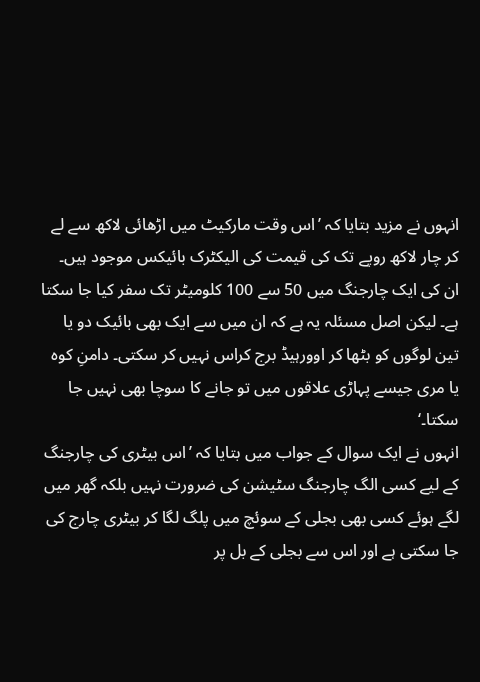انہوں نے مزید بتایا کہ ’اس وقت مارکیٹ میں اڑھائی لاکھ سے لے کر چار لاکھ روپے تک کی قیمت کی الیکٹرک بائیکس موجود ہیں۔ ان کی ایک چارجنگ میں 50 سے 100 کلومیٹر تک سفر کیا جا سکتا ہے۔ لیکن اصل مسئلہ یہ ہے کہ ان میں سے ایک بھی بائیک دو یا تین لوگوں کو بٹھا کر اوورہیڈ برج کراس نہیں کر سکتی۔ دامنِ کوہ یا مری جیسے پہاڑی علاقوں میں تو جانے کا سوچا بھی نہیں جا سکتا۔‘
انہوں نے ایک سوال کے جواب میں بتایا کہ ’اس بیٹری کی چارجنگ کے لیے کسی الگ چارجنگ سٹیشن کی ضرورت نہیں بلکہ گھر میں لگے ہوئے کسی بھی بجلی کے سوئچ میں پلگ لگا کر بیٹری چارج کی جا سکتی ہے اور اس سے بجلی کے بل پر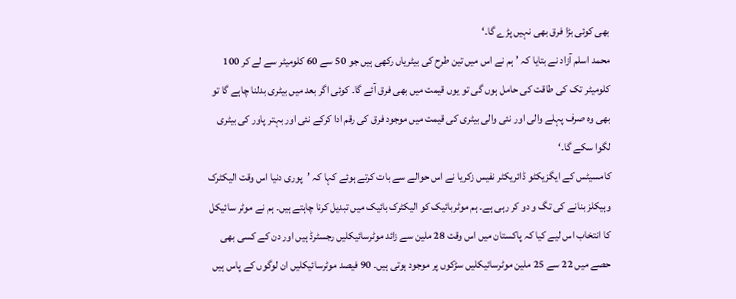بھی کوئی بڑا فرق بھی نہیں پڑے گا۔‘
محمد اسلم آزاد نے بتایا کہ ’ہم نے اس میں تین طرح کی بیٹریاں رکھی ہیں جو 50 سے 60 کلومیٹر سے لے کر 100 کلومیٹر تک کی طاقت کی حامل ہوں گی تو یوں قیمت میں بھی فرق آئے گا۔ کوئی اگر بعد میں بیٹری بدلنا چاہے گا تو بھی وہ صرف پہلے والی اور نئی والی بیٹری کی قیمت میں موجود فرق کی رقم ادا کرکے نئی اور بہتر پاور کی بیٹری لگوا سکے گا۔‘
کامسیٹس کے ایگزیکٹو ڈائریکٹر نفیس زکریا نے اس حوالے سے بات کرتے ہوئے کہا کہ ’پوری دنیا اس وقت الیکٹرک وہیکلز بنانے کی تگ و دو کر رہی ہے۔ ہم موٹربائیک کو الیکٹرک بائیک میں تبدیل کرنا چاہتے ہیں۔ ہم نے موٹر سائیکل کا انتخاب اس لیے کیا کہ پاکستان میں اس وقت 28 ملین سے زائد موٹرسائیکلیں رجسٹرڈ ہیں اور دن کے کسی بھی حصے میں 22 سے 25 ملین موٹرسائیکلیں سڑکوں پر موجود ہوتی ہیں۔ 90 فیصد موٹرسائیکلیں ان لوگوں کے پاس ہیں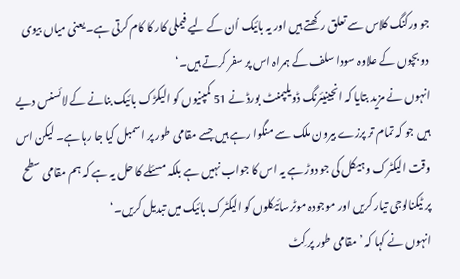جو ورکنگ کلاس سے تعلق رکھتے ہیں اور یہ بائیک اُن کے لیے فیملی کار کا کام کرتی ہے۔ یعنی میاں بیوی دو بچوں کے علاوہ سودا سلف کے ہمراہ اس پر سفر کرتے ہیں۔‘
انہوں نے مزید بتایا کہ انجینیئرنگ ڈویلپمنٹ بورڈ نے 51 کمپنیوں کو الیکڑک بائیک بنانے کے لائسنس دیے ہیں جو کہ تمام تر پرزے بیرون ملک سے منگوا رہے ہیں جسے مقامی طور پر اسمبل کیا جا رہا ہے۔ لیکن اس وقت الیکٹرک وہیکل کی جو دوڑ ہے یہ اس کا جواب نہیں ہے بلکہ مسئلے کا حل یہ ہے کہ ہم مقامی سطح پر ٹیکنالوجی تیار کریں اور موجودہ موٹرسائیکلوں کو الیکٹرک بائیک میں تبدیل کریں۔‘
انہوں نے کہا کہ ’مقامی طور پر کِٹ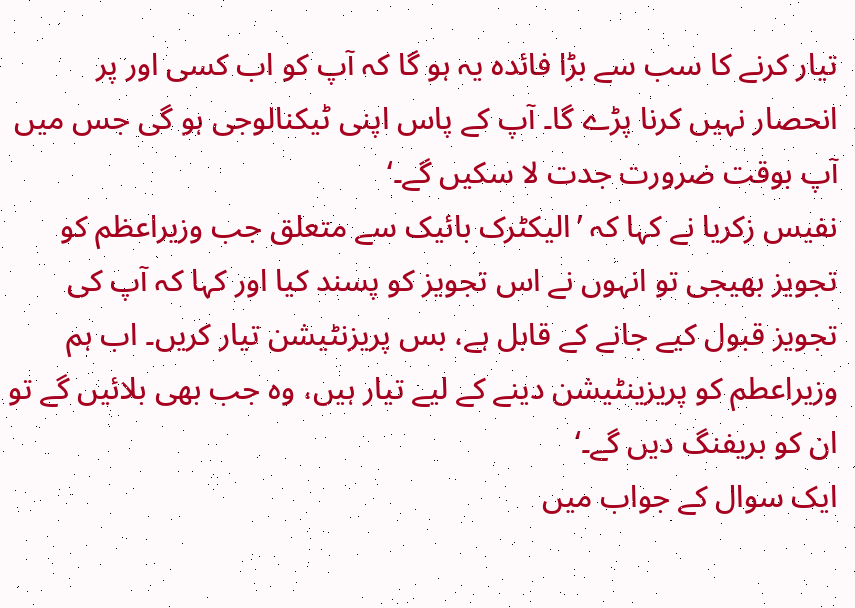تیار کرنے کا سب سے بڑا فائدہ یہ ہو گا کہ آپ کو اب کسی اور پر انحصار نہیں کرنا پڑے گا۔ آپ کے پاس اپنی ٹیکنالوجی ہو گی جس میں آپ بوقت ضرورت جدت لا سکیں گے۔‘
نفیس زکریا نے کہا کہ ’الیکٹرک بائیک سے متعلق جب وزیراعظم کو تجویز بھیجی تو انہوں نے اس تجویز کو پسند کیا اور کہا کہ آپ کی تجویز قبول کیے جانے کے قابل ہے، بس پریزنٹیشن تیار کریں۔ اب ہم وزیراعطم کو پریزینٹیشن دینے کے لیے تیار ہیں، وہ جب بھی بلائیں گے تو ان کو بریفنگ دیں گے۔‘
ایک سوال کے جواب میں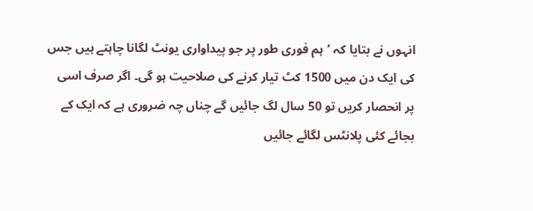انہوں نے بتایا کہ ’ہم فوری طور پر جو پیداواری یونٹ لگانا چاہتے ہیں جس کی ایک دن میں 1500 کٹ تیار کرنے کی صلاحیت ہو گی۔ اگر صرف اسی پر انحصار کریں تو 50 سال لگ جائیں گے چناں چہ ضروری ہے کہ ایک کے بجائے کئی پلانٹس لگائے جائیں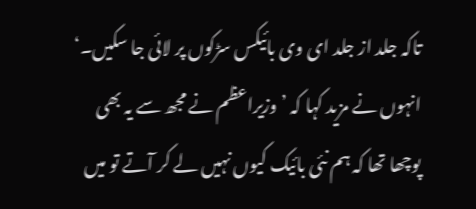تاکہ جلد از جلد ای وی بائیکس سڑکوں پر لائی جا سکیں۔‘
انہوں نے مزید کہا کہ ’وزیراعظم نے مجھ سے یہ بھی پوچھا تھا کہ ہم نئی بائیک کیوں نہیں لے کر آتے تو میں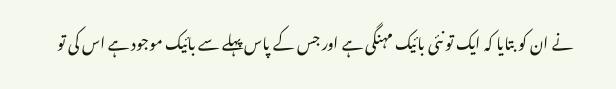نے ان کو بتایا کہ ایک تو نئی بائیک مہنگی ہے اور جس کے پاس پہلے سے بائیک موجود ہے اس کی تو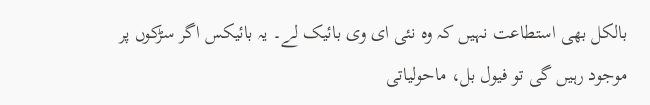بالکل بھی استطاعت نہیں کہ وہ نئی ای وی بائیک لے۔ یہ بائیکس اگر سڑکوں پر موجود رہیں گی تو فیول بل، ماحولیاتی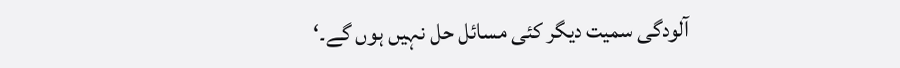آلودگی سمیت دیگر کئی مسائل حل نہیں ہوں گے۔‘